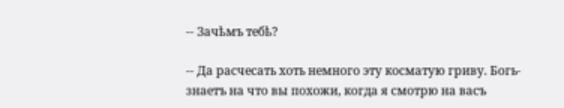-- Зачѣмъ тебѣ?

-- Да расчесать хоть немного эту косматую гриву. Богь-знаетъ на что вы похожи, когда я смотрю на васъ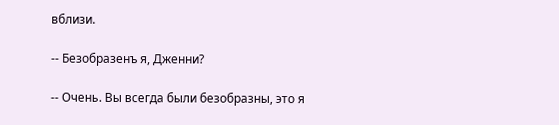вблизи.

-- Безобразенъ я, Дженни?

-- Очень. Вы всегда были безобразны, это я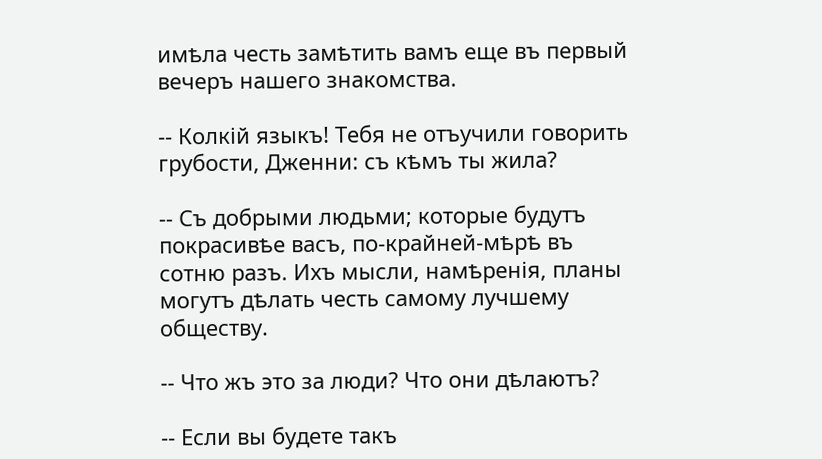имѣла честь замѣтить вамъ еще въ первый вечеръ нашего знакомства.

-- Колкій языкъ! Тебя не отъучили говорить грубости, Дженни: съ кѣмъ ты жила?

-- Съ добрыми людьми; которые будутъ покрасивѣе васъ, по-крайней-мѣрѣ въ сотню разъ. Ихъ мысли, намѣренія, планы могутъ дѣлать честь самому лучшему обществу.

-- Что жъ это за люди? Что они дѣлаютъ?

-- Если вы будете такъ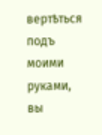вертѣться подъ моими руками, вы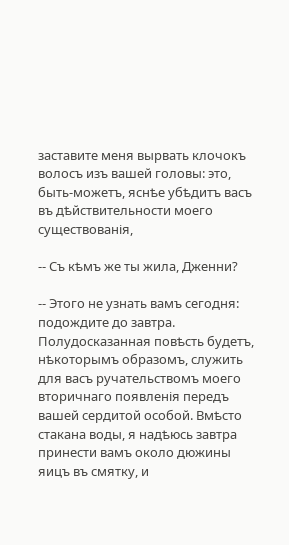заставите меня вырвать клочокъ волосъ изъ вашей головы: это, быть-можетъ, яснѣе убѣдитъ васъ въ дѣйствительности моего существованія,

-- Съ кѣмъ же ты жила, Дженни?

-- Этого не узнать вамъ сегодня: подождите до завтра. Полудосказанная повѣсть будетъ, нѣкоторымъ образомъ, служить для васъ ручательствомъ моего вторичнаго появленія передъ вашей сердитой особой. Вмѣсто стакана воды, я надѣюсь завтра принести вамъ около дюжины яицъ въ смятку, и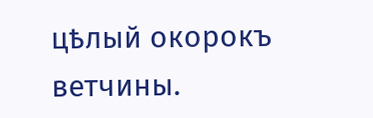цѣлый окорокъ ветчины.